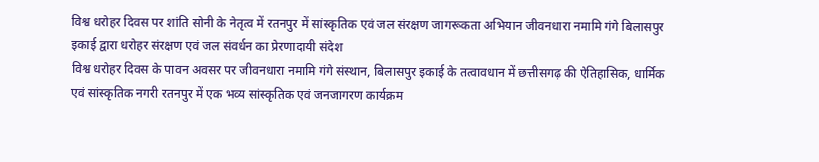विश्व धरोहर दिवस पर शांति सोनी के नेतृत्व में रतनपुर में सांस्कृतिक एवं जल संरक्षण जागरूकता अभियान जीवनधारा नमामि गंगे बिलासपुर इकाई द्वारा धरोहर संरक्षण एवं जल संवर्धन का प्रेरणादायी संदेश
विश्व धरोहर दिवस के पावन अवसर पर जीवनधारा नमामि गंगे संस्थान, बिलासपुर इकाई के तत्वावधान में छत्तीसगढ़ की ऐतिहासिक, धार्मिक एवं सांस्कृतिक नगरी रतनपुर में एक भव्य सांस्कृतिक एवं जनजागरण कार्यक्रम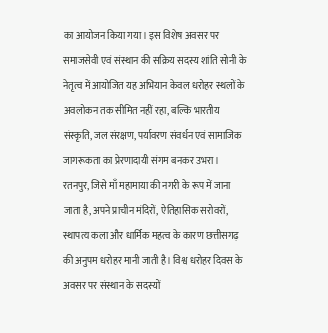का आयोजन किया गया। इस विशेष अवसर पर समाजसेवी एवं संस्थान की सक्रिय सदस्य शांति सोनी के नेतृत्व में आयोजित यह अभियान केवल धरोहर स्थलों के अवलोकन तक सीमित नहीं रहा, बल्कि भारतीय संस्कृति, जल संरक्षण, पर्यावरण संवर्धन एवं सामाजिक जागरूकता का प्रेरणादायी संगम बनकर उभरा।
रतनपुर, जिसे माँ महामाया की नगरी के रूप में जाना जाता है, अपने प्राचीन मंदिरों, ऐतिहासिक सरोवरों, स्थापत्य कला और धार्मिक महत्व के कारण छत्तीसगढ़ की अनुपम धरोहर मानी जाती है। विश्व धरोहर दिवस के अवसर पर संस्थान के सदस्यों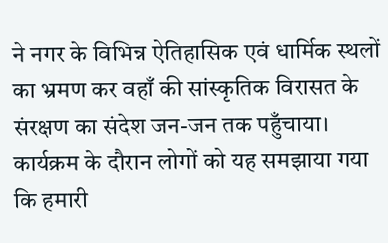ने नगर के विभिन्न ऐतिहासिक एवं धार्मिक स्थलों का भ्रमण कर वहाँ की सांस्कृतिक विरासत के संरक्षण का संदेश जन-जन तक पहुँचाया। कार्यक्रम के दौरान लोगों को यह समझाया गया कि हमारी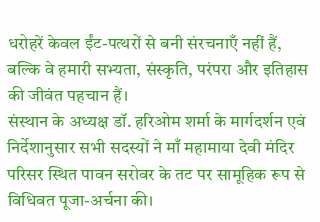धरोहरें केवल ईंट-पत्थरों से बनी संरचनाएँ नहीं हैं, बल्कि वे हमारी सभ्यता, संस्कृति, परंपरा और इतिहास की जीवंत पहचान हैं।
संस्थान के अध्यक्ष डॉ. हरिओम शर्मा के मार्गदर्शन एवं निर्देशानुसार सभी सदस्यों ने माँ महामाया देवी मंदिर परिसर स्थित पावन सरोवर के तट पर सामूहिक रूप से विधिवत पूजा-अर्चना की।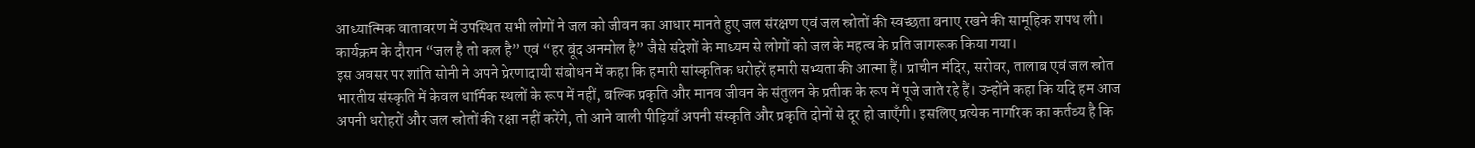आध्यात्मिक वातावरण में उपस्थित सभी लोगों ने जल को जीवन का आधार मानते हुए जल संरक्षण एवं जल स्रोतों की स्वच्छता बनाए रखने की सामूहिक शपथ ली। कार्यक्रम के दौरान “जल है तो कल है” एवं “हर बूंद अनमोल है” जैसे संदेशों के माध्यम से लोगों को जल के महत्व के प्रति जागरूक किया गया।
इस अवसर पर शांति सोनी ने अपने प्रेरणादायी संबोधन में कहा कि हमारी सांस्कृतिक धरोहरें हमारी सभ्यता की आत्मा हैं। प्राचीन मंदिर, सरोवर, तालाब एवं जल स्रोत भारतीय संस्कृति में केवल धार्मिक स्थलों के रूप में नहीं, बल्कि प्रकृति और मानव जीवन के संतुलन के प्रतीक के रूप में पूजे जाते रहे हैं। उन्होंने कहा कि यदि हम आज अपनी धरोहरों और जल स्रोतों की रक्षा नहीं करेंगे, तो आने वाली पीढ़ियाँ अपनी संस्कृति और प्रकृति दोनों से दूर हो जाएँगी। इसलिए प्रत्येक नागरिक का कर्तव्य है कि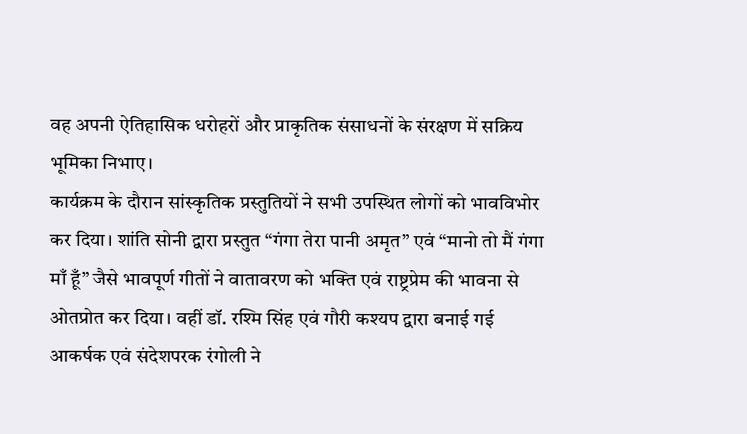वह अपनी ऐतिहासिक धरोहरों और प्राकृतिक संसाधनों के संरक्षण में सक्रिय भूमिका निभाए।
कार्यक्रम के दौरान सांस्कृतिक प्रस्तुतियों ने सभी उपस्थित लोगों को भावविभोर कर दिया। शांति सोनी द्वारा प्रस्तुत “गंगा तेरा पानी अमृत” एवं “मानो तो मैं गंगा माँ हूँ” जैसे भावपूर्ण गीतों ने वातावरण को भक्ति एवं राष्ट्रप्रेम की भावना से ओतप्रोत कर दिया। वहीं डॉ. रश्मि सिंह एवं गौरी कश्यप द्वारा बनाई गई आकर्षक एवं संदेशपरक रंगोली ने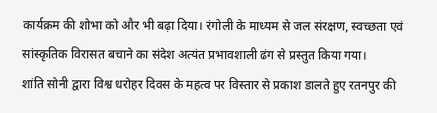कार्यक्रम की शोभा को और भी बढ़ा दिया। रंगोली के माध्यम से जल संरक्षण, स्वच्छता एवं सांस्कृतिक विरासत बचाने का संदेश अत्यंत प्रभावशाली ढंग से प्रस्तुत किया गया।
शांति सोनी द्वारा विश्व धरोहर दिवस के महत्व पर विस्तार से प्रकाश डालते हुए रतनपुर की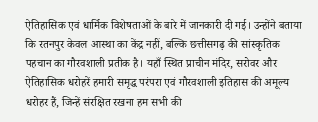ऐतिहासिक एवं धार्मिक विशेषताओं के बारे में जानकारी दी गई। उन्होंने बताया कि रतनपुर केवल आस्था का केंद्र नहीं, बल्कि छत्तीसगढ़ की सांस्कृतिक पहचान का गौरवशाली प्रतीक है। यहाँ स्थित प्राचीन मंदिर, सरोवर और ऐतिहासिक धरोहरें हमारी समृद्ध परंपरा एवं गौरवशाली इतिहास की अमूल्य धरोहर हैं, जिन्हें संरक्षित रखना हम सभी की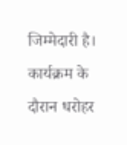जिम्मेदारी है।
कार्यक्रम के दौरान धरोहर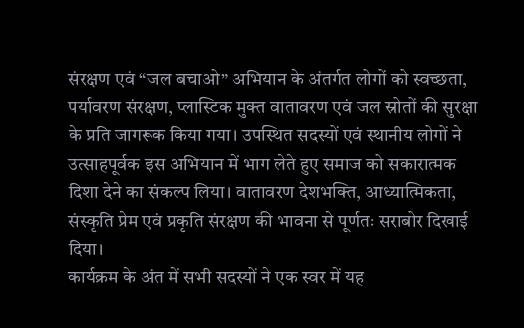संरक्षण एवं “जल बचाओ” अभियान के अंतर्गत लोगों को स्वच्छता, पर्यावरण संरक्षण, प्लास्टिक मुक्त वातावरण एवं जल स्रोतों की सुरक्षा के प्रति जागरूक किया गया। उपस्थित सदस्यों एवं स्थानीय लोगों ने उत्साहपूर्वक इस अभियान में भाग लेते हुए समाज को सकारात्मक दिशा देने का संकल्प लिया। वातावरण देशभक्ति, आध्यात्मिकता, संस्कृति प्रेम एवं प्रकृति संरक्षण की भावना से पूर्णतः सराबोर दिखाई दिया।
कार्यक्रम के अंत में सभी सदस्यों ने एक स्वर में यह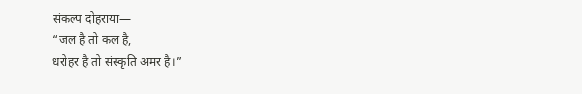संकल्प दोहराया—
“जल है तो कल है,
धरोहर है तो संस्कृति अमर है।”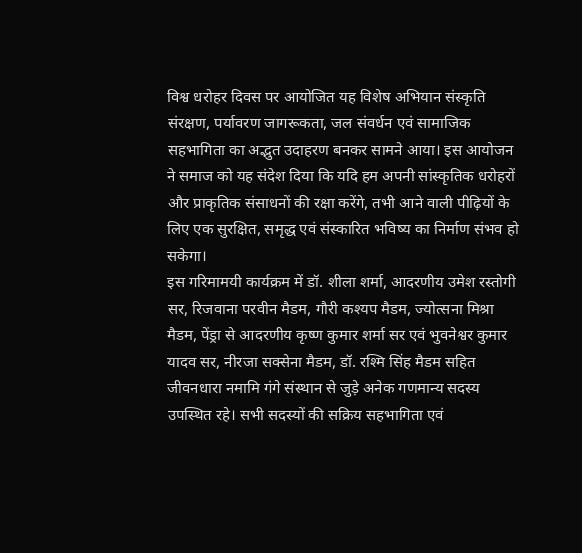विश्व धरोहर दिवस पर आयोजित यह विशेष अभियान संस्कृति संरक्षण, पर्यावरण जागरूकता, जल संवर्धन एवं सामाजिक सहभागिता का अद्भुत उदाहरण बनकर सामने आया। इस आयोजन ने समाज को यह संदेश दिया कि यदि हम अपनी सांस्कृतिक धरोहरों और प्राकृतिक संसाधनों की रक्षा करेंगे, तभी आने वाली पीढ़ियों के लिए एक सुरक्षित, समृद्ध एवं संस्कारित भविष्य का निर्माण संभव हो सकेगा।
इस गरिमामयी कार्यक्रम में डॉ. शीला शर्मा, आदरणीय उमेश रस्तोगी सर, रिजवाना परवीन मैडम, गौरी कश्यप मैडम, ज्योत्सना मिश्रा मैडम, पेंड्रा से आदरणीय कृष्ण कुमार शर्मा सर एवं भुवनेश्वर कुमार यादव सर, नीरजा सक्सेना मैडम, डॉ. रश्मि सिंह मैडम सहित जीवनधारा नमामि गंगे संस्थान से जुड़े अनेक गणमान्य सदस्य उपस्थित रहे। सभी सदस्यों की सक्रिय सहभागिता एवं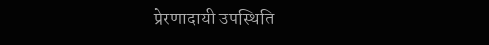प्रेरणादायी उपस्थिति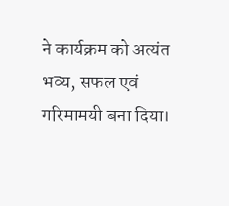ने कार्यक्रम को अत्यंत भव्य, सफल एवं गरिमामयी बना दिया।